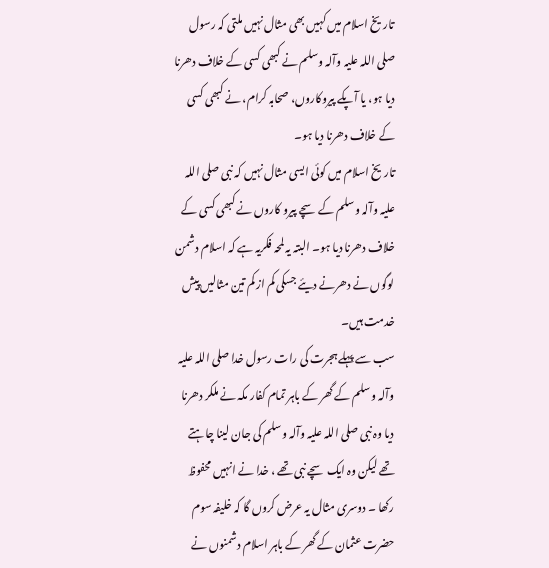تاریخ اسلام میں کہیں بھی مثال نہیں ملتی کہ رسول صلی اللہ علیہ وآلہ وسلم نے کبھی کسی کے خلاف دھرنا دیا ہو، یا آپکے پیروکاروں، صحابہ کرام، نے کبھی کسی کے خلاف دھرنا دیا ہو۔
تاریخ اسلام میں کوئی ایسی مثال نہیں کہ نبی صلی اللہ علیہ وآلہ وسلم کے سچے پیرو کاروں نے کبھی کسی کے خلاف دھرنا دیا ہو۔ البتہ یہ لمحہ فکریہ ہے کہ اسلام دشمن لوگوں نے دھرنے دیئے جسکی کم از کم تین مثالیں پیش خدمت ہیں۔
سب سے پہلے ہجرت کی رات رسول خدا صلی اللہ علیہ وآلہ وسلم کے گھر کے باہر تمام کفار مکہ نے ملکر دھرنا دیا وہ نبی صلی اللہ علیہ وآلہ وسلم کی جان لینا چاہتے تھے لیکن وہ ایک سچے نبی تھے ، خدا نے انہیں محفوظ رکھا ۔ دوسری مثال یہ عرض کروں گا کہ خلیفہ سوم حضرت عثمان کے گھر کے باہر اسلام دشمنوں نے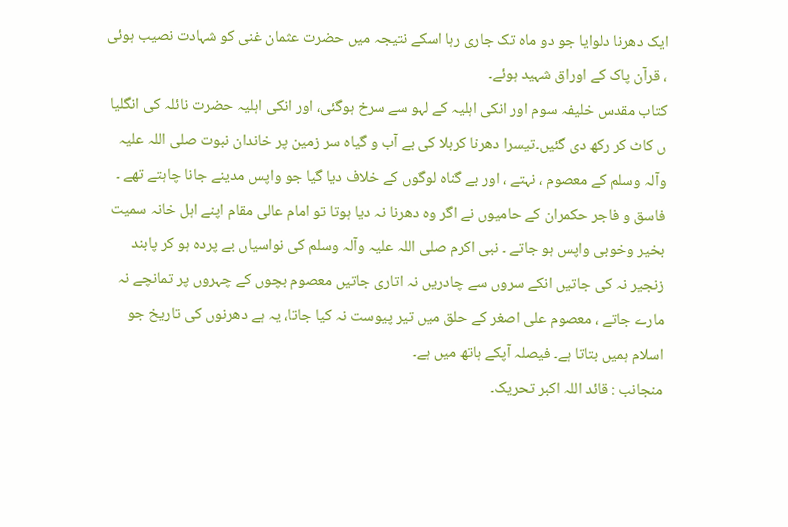ایک دھرنا دلوایا جو دو ماہ تک جاری رہا اسکے نتیجہ میں حضرت عثمان غنی کو شہادت نصیب ہوئی ، قرآن پاک کے اوراق شہید ہوئے۔
کتاب مقدس خلیفہ سوم اور انکی اہلیہ کے لہو سے سرخ ہوگئی، اور انکی اہلیہ حضرت نائلہ کی انگلیا ں کاٹ کر رکھ دی گئیں۔تیسرا دھرنا کربلا کی بے آب و گیاہ سر زمین پر خاندان نبوت صلی اللہ علیہ وآلہ وسلم کے معصوم ، نہتے ، اور بے گناہ لوگوں کے خلاف دیا گیا جو واپس مدینے جانا چاہتے تھے ۔ فاسق و فاجر حکمران کے حامیوں نے اگر وہ دھرنا نہ دیا ہوتا تو امام عالی مقام اپنے اہل خانہ سمیت بخیر وخوبی واپس ہو جاتے ۔ نبی اکرم صلی اللہ علیہ وآلہ وسلم کی نواسیاں بے پردہ ہو کر پابند زنجیر نہ کی جاتیں انکے سروں سے چادریں نہ اتاری جاتیں معصوم بچوں کے چہروں پر تمانچے نہ مارے جاتے ، معصوم علی اصغر کے حلق میں تیر پیوست نہ کیا جاتا، یہ ہے دھرنوں کی تاریخ جو اسلام ہمیں بتاتا ہے۔ فیصلہ آپکے ہاتھ میں ہے۔
منجانب : قائد اللہ اکبر تحریک۔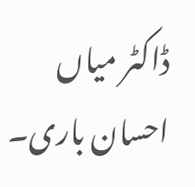ڈاکٹر میاں احسان باری۔